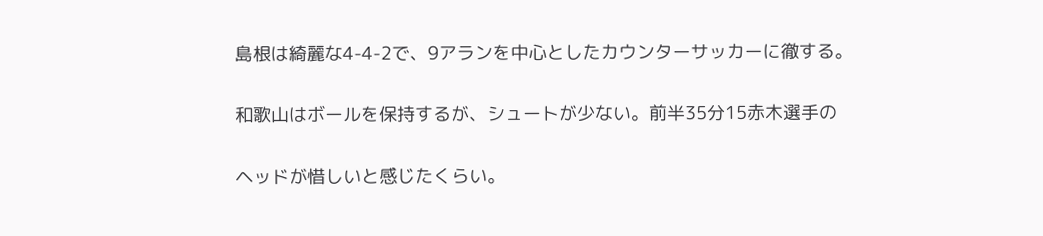島根は綺麗な4-4-2で、9アランを中心としたカウンターサッカーに徹する。

和歌山はボールを保持するが、シュートが少ない。前半35分15赤木選手の

ヘッドが惜しいと感じたくらい。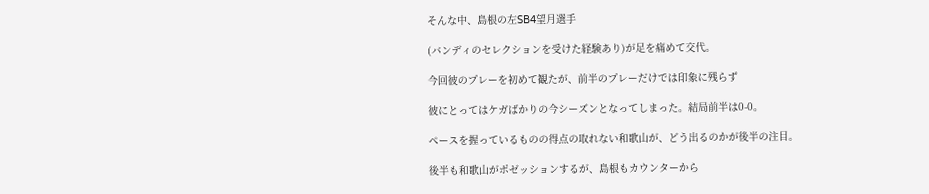そんな中、島根の左SB4望月選手

(バンディのセレクションを受けた経験あり)が足を痛めて交代。

今回彼のプレーを初めて観たが、前半のプレーだけでは印象に残らず

彼にとってはケガばかりの今シーズンとなってしまった。結局前半は0-0。

ペースを握っているものの得点の取れない和歌山が、どう出るのかが後半の注目。

後半も和歌山がポゼッションするが、島根もカウンターから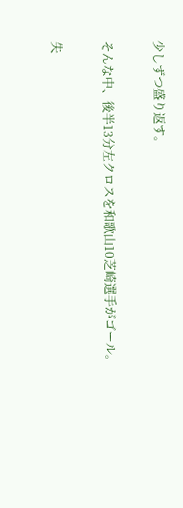少しずつ盛り返す。

そんな中、後半13分左クロスを和歌山10芝崎選手がゴール。

失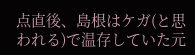点直後、島根はケガ(と思われる)で温存していた元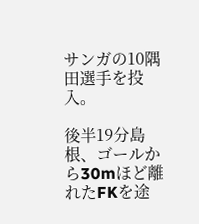サンガの10隅田選手を投入。

後半19分島根、ゴールから30mほど離れたFKを途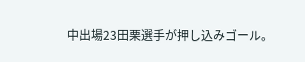中出場23田栗選手が押し込みゴール。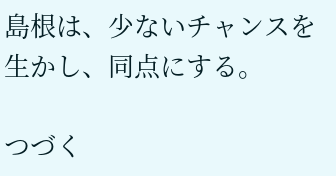島根は、少ないチャンスを生かし、同点にする。

つづく